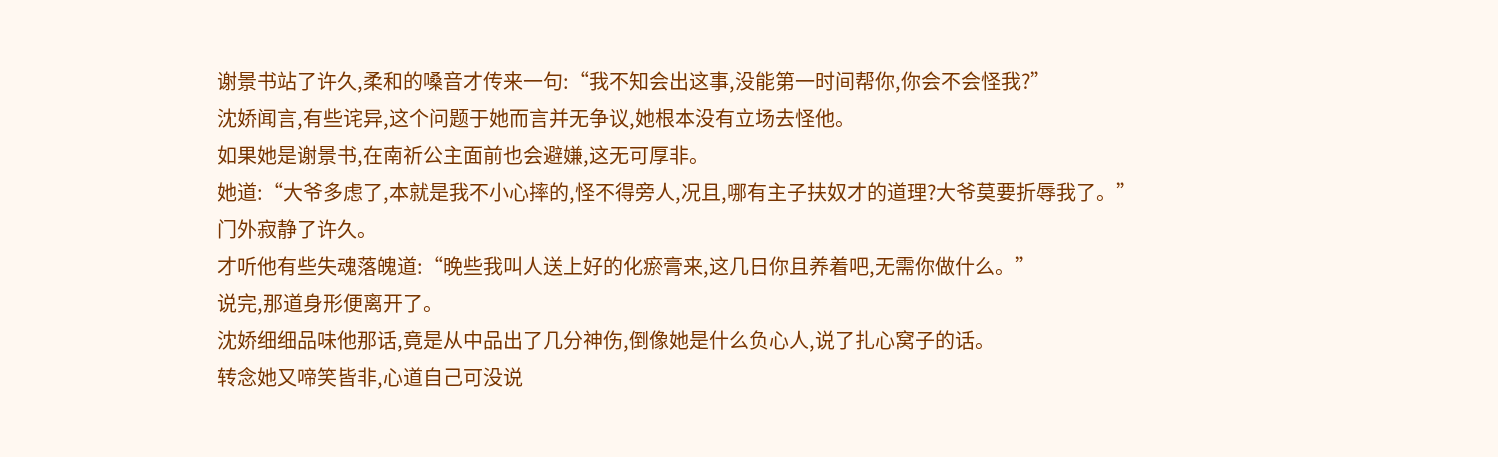谢景书站了许久,柔和的嗓音才传来一句:“我不知会出这事,没能第一时间帮你,你会不会怪我?”
沈娇闻言,有些诧异,这个问题于她而言并无争议,她根本没有立场去怪他。
如果她是谢景书,在南祈公主面前也会避嫌,这无可厚非。
她道:“大爷多虑了,本就是我不小心摔的,怪不得旁人,况且,哪有主子扶奴才的道理?大爷莫要折辱我了。”
门外寂静了许久。
才听他有些失魂落魄道:“晚些我叫人送上好的化瘀膏来,这几日你且养着吧,无需你做什么。”
说完,那道身形便离开了。
沈娇细细品味他那话,竟是从中品出了几分神伤,倒像她是什么负心人,说了扎心窝子的话。
转念她又啼笑皆非,心道自己可没说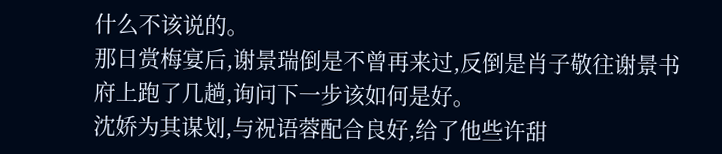什么不该说的。
那日赏梅宴后,谢景瑞倒是不曾再来过,反倒是肖子敬往谢景书府上跑了几趟,询问下一步该如何是好。
沈娇为其谋划,与祝语蓉配合良好,给了他些许甜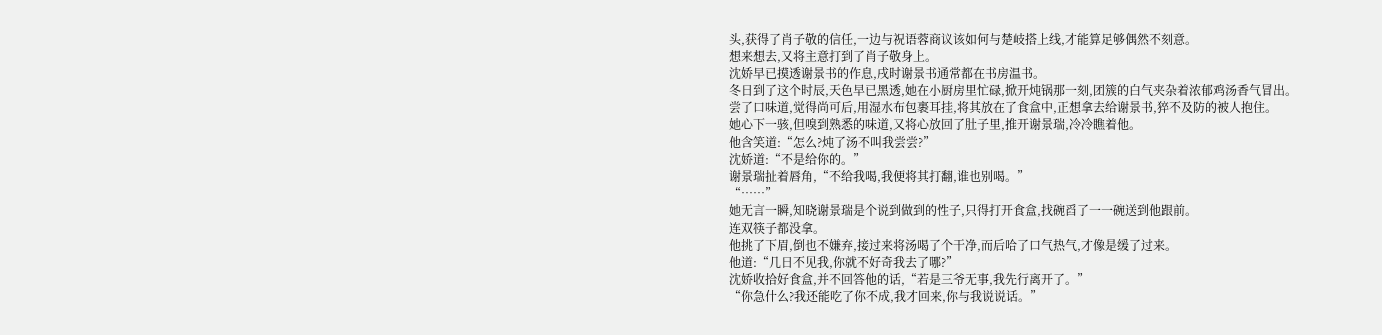头,获得了肖子敬的信任,一边与祝语蓉商议该如何与楚岐搭上线,才能算足够偶然不刻意。
想来想去,又将主意打到了肖子敬身上。
沈娇早已摸透谢景书的作息,戌时谢景书通常都在书房温书。
冬日到了这个时辰,天色早已黑透,她在小厨房里忙碌,掀开炖锅那一刻,团簇的白气夹杂着浓郁鸡汤香气冒出。
尝了口味道,觉得尚可后,用湿水布包裹耳挂,将其放在了食盒中,正想拿去给谢景书,猝不及防的被人抱住。
她心下一骇,但嗅到熟悉的味道,又将心放回了肚子里,推开谢景瑞,冷冷瞧着他。
他含笑道:“怎么?炖了汤不叫我尝尝?”
沈娇道:“不是给你的。”
谢景瑞扯着唇角,“不给我喝,我便将其打翻,谁也别喝。”
“……”
她无言一瞬,知晓谢景瑞是个说到做到的性子,只得打开食盒,找碗舀了一一碗送到他跟前。
连双筷子都没拿。
他挑了下眉,倒也不嫌弃,接过来将汤喝了个干净,而后哈了口气热气,才像是缓了过来。
他道:“几日不见我,你就不好奇我去了哪?”
沈娇收拾好食盒,并不回答他的话,“若是三爷无事,我先行离开了。”
“你急什么?我还能吃了你不成,我才回来,你与我说说话。”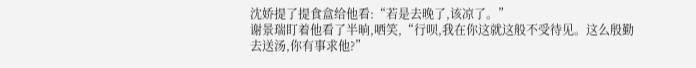沈娇提了提食盒给他看:“若是去晚了,该凉了。”
谢景瑞盯着他看了半晌,哂笑,“行呗,我在你这就这般不受待见。这么殷勤去送汤,你有事求他?”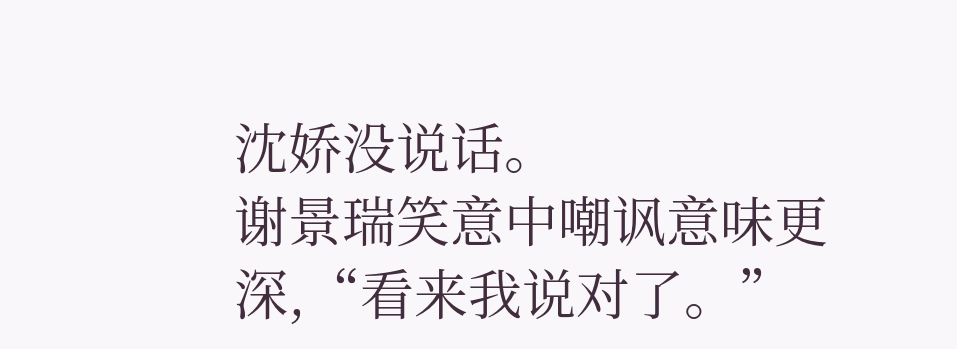沈娇没说话。
谢景瑞笑意中嘲讽意味更深,“看来我说对了。”